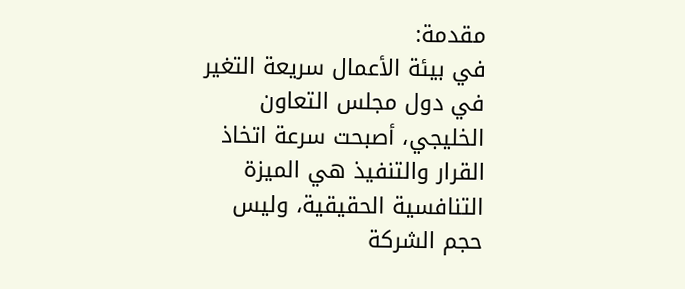مقدمة:
في بيئة الأعمال سريعة التغير في دول مجلس التعاون الخليجي، أصبحت سرعة اتخاذ القرار والتنفيذ هي الميزة التنافسية الحقيقية، وليس حجم الشركة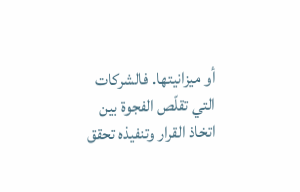أو ميزانيتها. فالشركات التي تقلّص الفجوة بين اتخاذ القرار وتنفيذه تحقق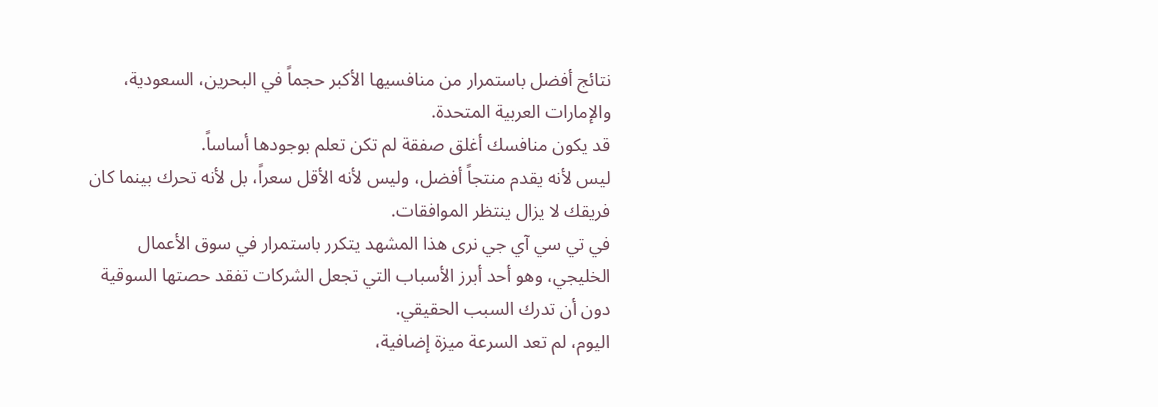نتائج أفضل باستمرار من منافسيها الأكبر حجماً في البحرين، السعودية، والإمارات العربية المتحدة.
قد يكون منافسك أغلق صفقة لم تكن تعلم بوجودها أساساً.
ليس لأنه يقدم منتجاً أفضل، وليس لأنه الأقل سعراً، بل لأنه تحرك بينما كان فريقك لا يزال ينتظر الموافقات.
في تي سي آي جي نرى هذا المشهد يتكرر باستمرار في سوق الأعمال الخليجي، وهو أحد أبرز الأسباب التي تجعل الشركات تفقد حصتها السوقية دون أن تدرك السبب الحقيقي.
اليوم، لم تعد السرعة ميزة إضافية،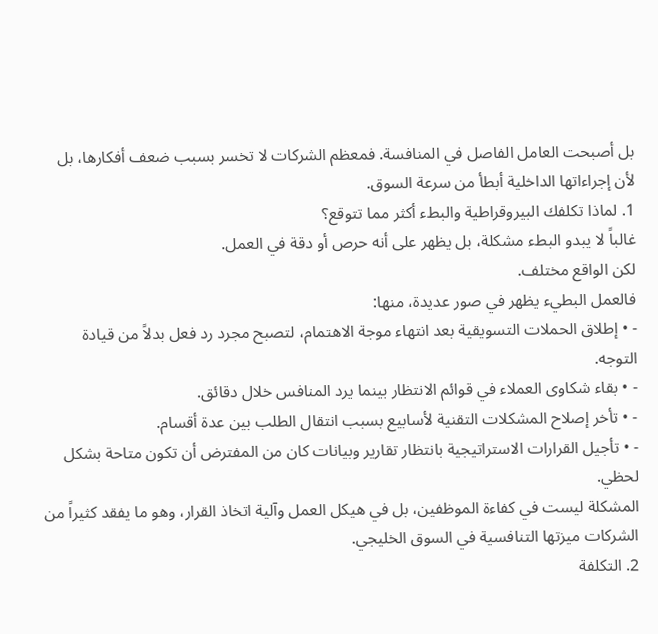بل أصبحت العامل الفاصل في المنافسة. فمعظم الشركات لا تخسر بسبب ضعف أفكارها، بل لأن إجراءاتها الداخلية أبطأ من سرعة السوق.
1. لماذا تكلفك البيروقراطية والبطء أكثر مما تتوقع؟
غالباً لا يبدو البطء مشكلة، بل يظهر على أنه حرص أو دقة في العمل.
لكن الواقع مختلف.
فالعمل البطيء يظهر في صور عديدة، منها:
- • إطلاق الحملات التسويقية بعد انتهاء موجة الاهتمام، لتصبح مجرد رد فعل بدلاً من قيادة التوجه.
- • بقاء شكاوى العملاء في قوائم الانتظار بينما يرد المنافس خلال دقائق.
- • تأخر إصلاح المشكلات التقنية لأسابيع بسبب انتقال الطلب بين عدة أقسام.
- • تأجيل القرارات الاستراتيجية بانتظار تقارير وبيانات كان من المفترض أن تكون متاحة بشكل لحظي.
المشكلة ليست في كفاءة الموظفين، بل في هيكل العمل وآلية اتخاذ القرار، وهو ما يفقد كثيراً من الشركات ميزتها التنافسية في السوق الخليجي.
2. التكلفة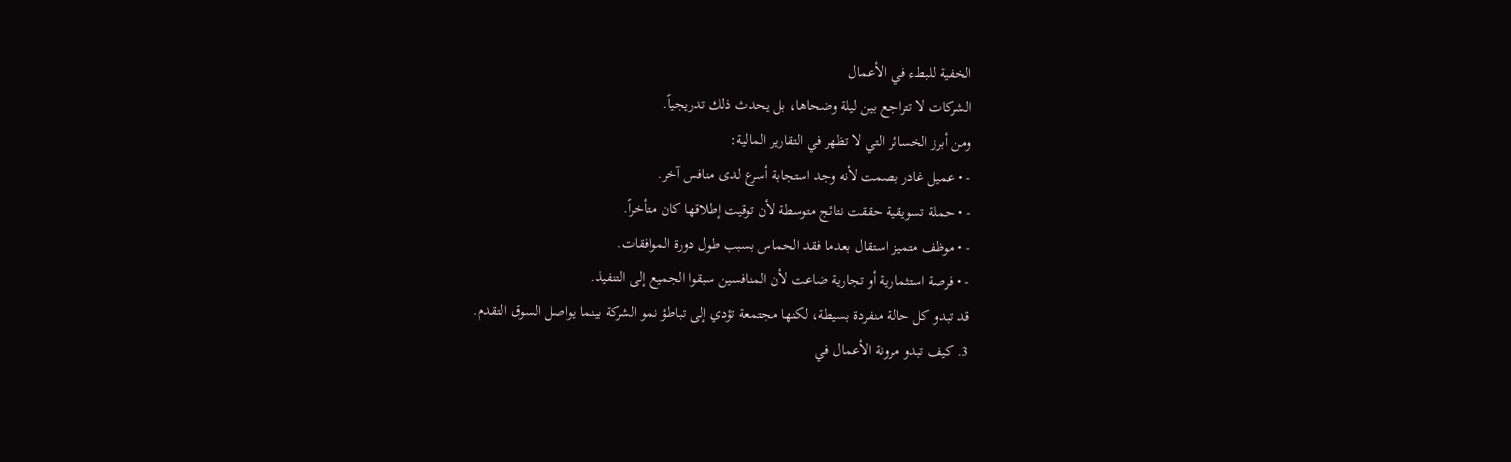الخفية للبطء في الأعمال
الشركات لا تتراجع بين ليلة وضحاها، بل يحدث ذلك تدريجياً.
ومن أبرز الخسائر التي لا تظهر في التقارير المالية:
- • عميل غادر بصمت لأنه وجد استجابة أسرع لدى منافس آخر.
- • حملة تسويقية حققت نتائج متوسطة لأن توقيت إطلاقها كان متأخراً.
- • موظف متميز استقال بعدما فقد الحماس بسبب طول دورة الموافقات.
- • فرصة استثمارية أو تجارية ضاعت لأن المنافسين سبقوا الجميع إلى التنفيذ.
قد تبدو كل حالة منفردة بسيطة، لكنها مجتمعة تؤدي إلى تباطؤ نمو الشركة بينما يواصل السوق التقدم.
3. كيف تبدو مرونة الأعمال في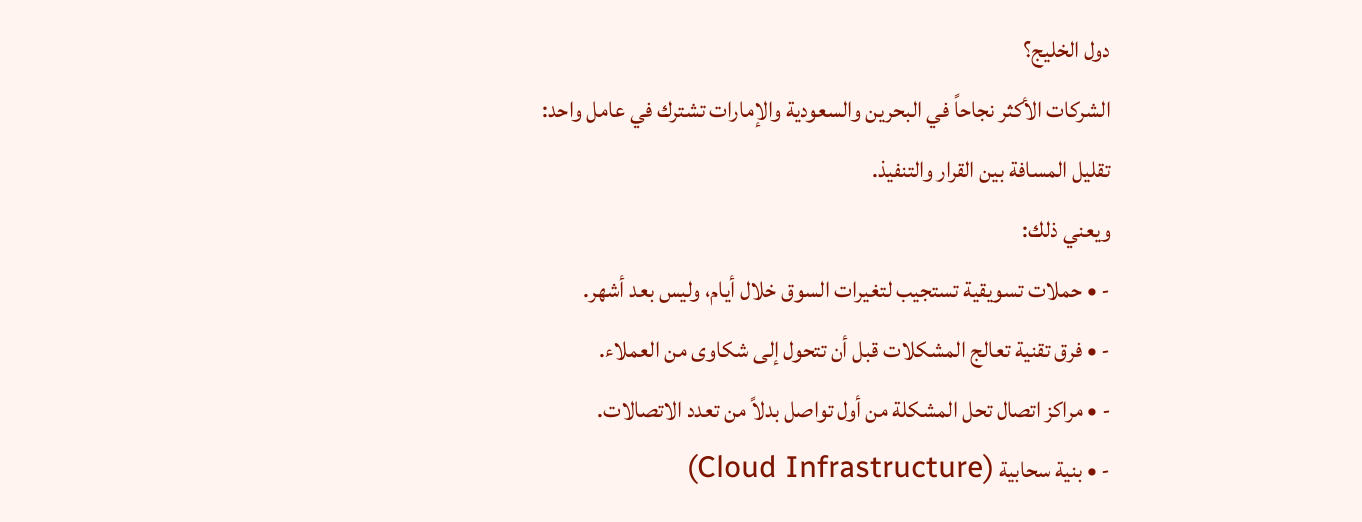دول الخليج؟
الشركات الأكثر نجاحاً في البحرين والسعودية والإمارات تشترك في عامل واحد:
تقليل المسافة بين القرار والتنفيذ.
ويعني ذلك:
- • حملات تسويقية تستجيب لتغيرات السوق خلال أيام، وليس بعد أشهر.
- • فرق تقنية تعالج المشكلات قبل أن تتحول إلى شكاوى من العملاء.
- • مراكز اتصال تحل المشكلة من أول تواصل بدلاً من تعدد الاتصالات.
- • بنية سحابية (Cloud Infrastructure)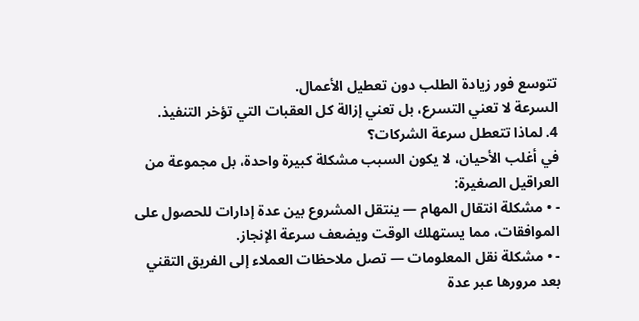تتوسع فور زيادة الطلب دون تعطيل الأعمال.
السرعة لا تعني التسرع، بل تعني إزالة كل العقبات التي تؤخر التنفيذ.
4. لماذا تتعطل سرعة الشركات؟
في أغلب الأحيان، لا يكون السبب مشكلة كبيرة واحدة، بل مجموعة من العراقيل الصغيرة:
- • مشكلة انتقال المهام — ينتقل المشروع بين عدة إدارات للحصول على الموافقات، مما يستهلك الوقت ويضعف سرعة الإنجاز.
- • مشكلة نقل المعلومات — تصل ملاحظات العملاء إلى الفريق التقني بعد مرورها عبر عدة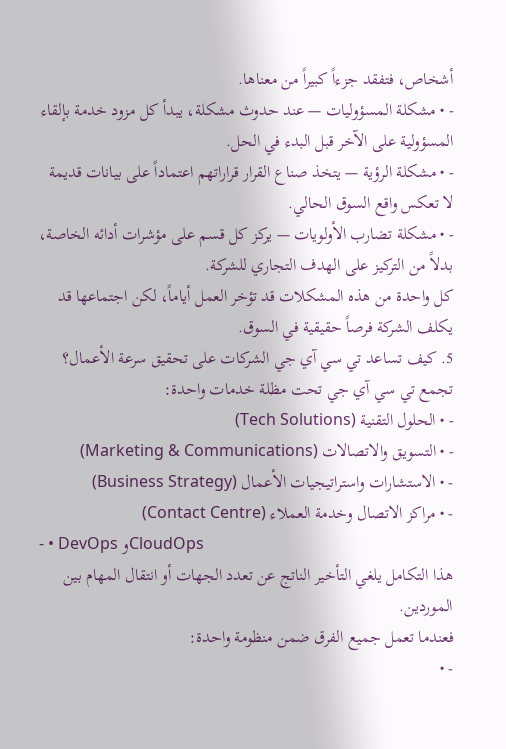أشخاص، فتفقد جزءاً كبيراً من معناها.
- • مشكلة المسؤوليات — عند حدوث مشكلة، يبدأ كل مزود خدمة بإلقاء المسؤولية على الآخر قبل البدء في الحل.
- • مشكلة الرؤية — يتخذ صناع القرار قراراتهم اعتماداً على بيانات قديمة لا تعكس واقع السوق الحالي.
- • مشكلة تضارب الأولويات — يركز كل قسم على مؤشرات أدائه الخاصة، بدلاً من التركيز على الهدف التجاري للشركة.
كل واحدة من هذه المشكلات قد تؤخر العمل أياماً، لكن اجتماعها قد يكلف الشركة فرصاً حقيقية في السوق.
5. كيف تساعد تي سي آي جي الشركات على تحقيق سرعة الأعمال؟
تجمع تي سي آي جي تحت مظلة خدمات واحدة:
- • الحلول التقنية (Tech Solutions)
- • التسويق والاتصالات (Marketing & Communications)
- • الاستشارات واستراتيجيات الأعمال (Business Strategy)
- • مراكز الاتصال وخدمة العملاء (Contact Centre)
- • DevOps وCloudOps
هذا التكامل يلغي التأخير الناتج عن تعدد الجهات أو انتقال المهام بين الموردين.
فعندما تعمل جميع الفرق ضمن منظومة واحدة:
- •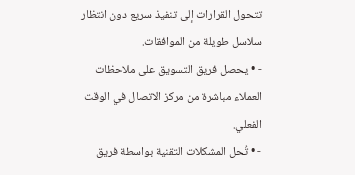تتحول القرارات إلى تنفيذ سريع دون انتظار سلاسل طويلة من الموافقات.
- • يحصل فريق التسويق على ملاحظات العملاء مباشرة من مركز الاتصال في الوقت الفعلي.
- • تُحل المشكلات التقنية بواسطة فريق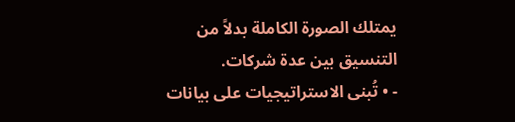يمتلك الصورة الكاملة بدلاً من التنسيق بين عدة شركات.
- • تُبنى الاستراتيجيات على بيانات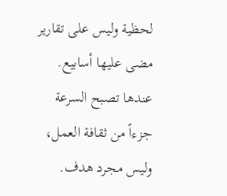لحظية وليس على تقارير مضى عليها أسابيع.
عندها تصبح السرعة جزءاً من ثقافة العمل، وليس مجرد هدف.